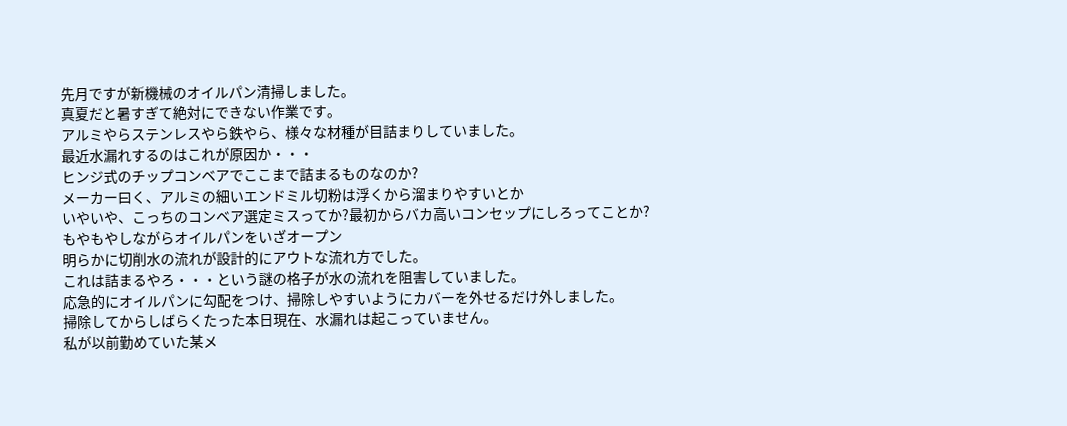先月ですが新機械のオイルパン清掃しました。
真夏だと暑すぎて絶対にできない作業です。
アルミやらステンレスやら鉄やら、様々な材種が目詰まりしていました。
最近水漏れするのはこれが原因か・・・
ヒンジ式のチップコンベアでここまで詰まるものなのか?
メーカー曰く、アルミの細いエンドミル切粉は浮くから溜まりやすいとか
いやいや、こっちのコンベア選定ミスってか?最初からバカ高いコンセップにしろってことか?
もやもやしながらオイルパンをいざオープン
明らかに切削水の流れが設計的にアウトな流れ方でした。
これは詰まるやろ・・・という謎の格子が水の流れを阻害していました。
応急的にオイルパンに勾配をつけ、掃除しやすいようにカバーを外せるだけ外しました。
掃除してからしばらくたった本日現在、水漏れは起こっていません。
私が以前勤めていた某メ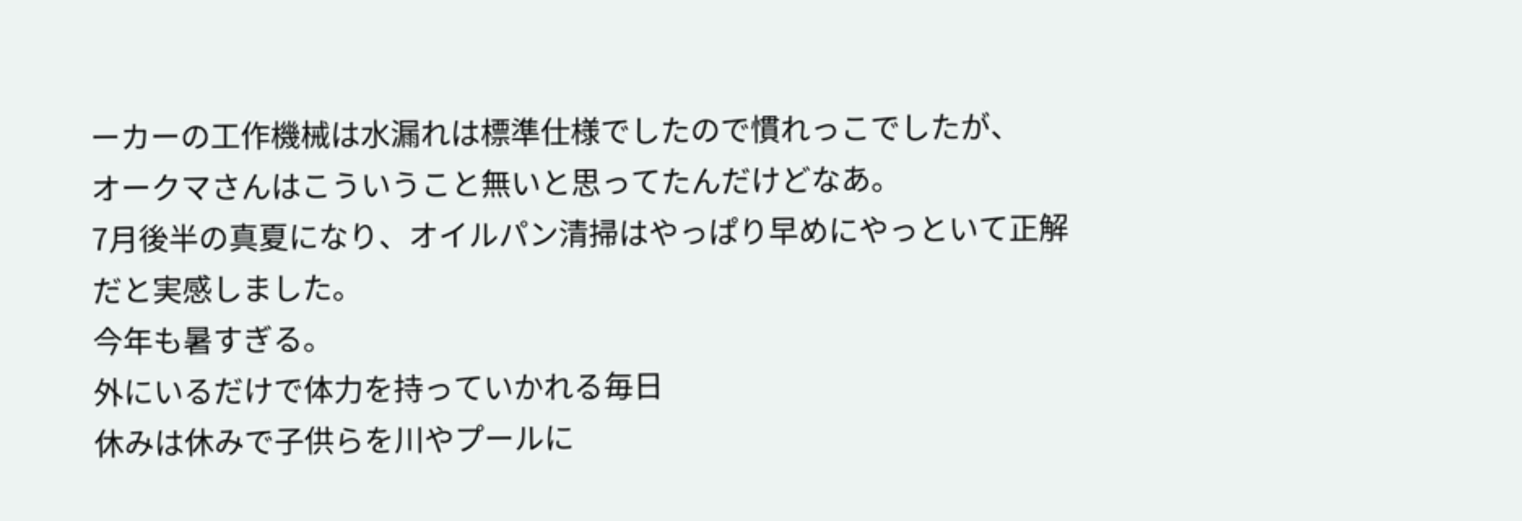ーカーの工作機械は水漏れは標準仕様でしたので慣れっこでしたが、
オークマさんはこういうこと無いと思ってたんだけどなあ。
7月後半の真夏になり、オイルパン清掃はやっぱり早めにやっといて正解だと実感しました。
今年も暑すぎる。
外にいるだけで体力を持っていかれる毎日
休みは休みで子供らを川やプールに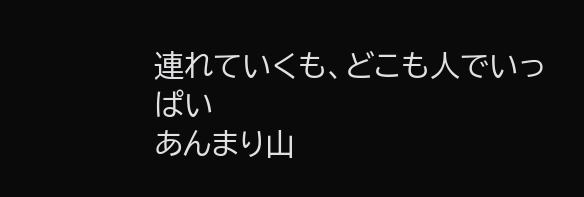連れていくも、どこも人でいっぱい
あんまり山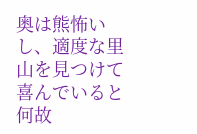奥は熊怖いし、適度な里山を見つけて喜んでいると何故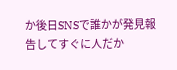か後日SNSで誰かが発見報告してすぐに人だか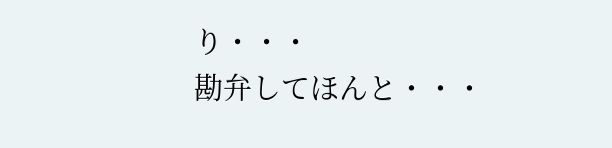り・・・
勘弁してほんと・・・